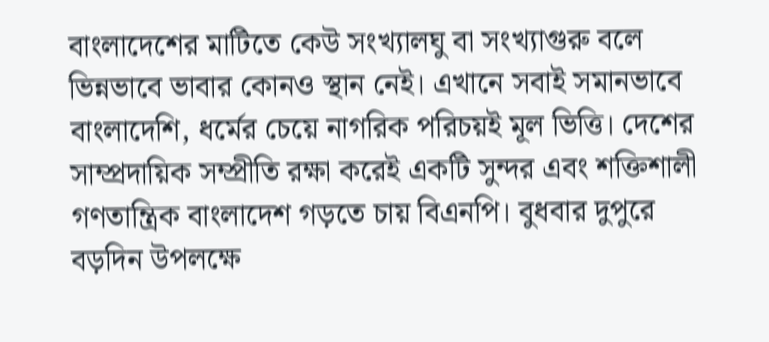বাংলাদেশের মাটিতে কেউ সংখ্যালঘু বা সংখ্যাগুরু বলে ভিন্নভাবে ভাবার কোনও স্থান নেই। এখানে সবাই সমানভাবে বাংলাদেশি, ধর্মের চেয়ে নাগরিক পরিচয়ই মূল ভিত্তি। দেশের সাম্প্রদায়িক সম্প্রীতি রক্ষা করেই একটি সুন্দর এবং শক্তিশালী গণতান্ত্রিক বাংলাদেশ গড়তে চায় বিএনপি। বুধবার দুপুরে বড়দিন উপলক্ষে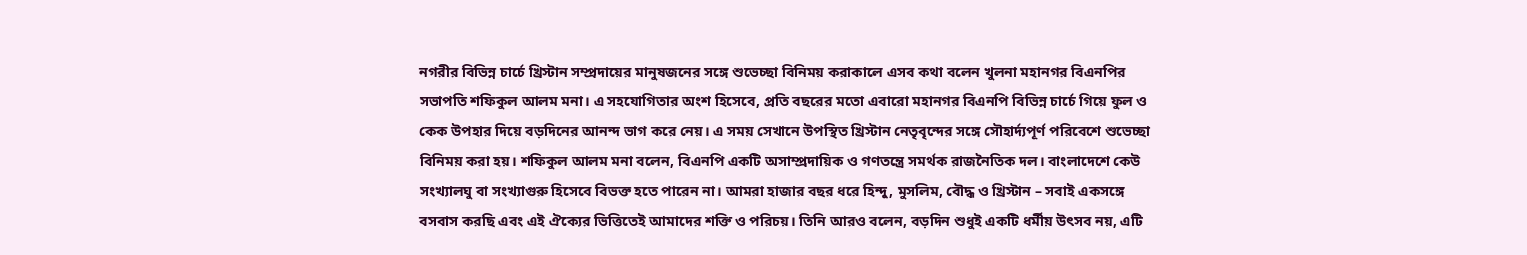নগরীর বিভিন্ন চার্চে খ্রিস্টান সম্প্রদায়ের মানুষজনের সঙ্গে শুভেচ্ছা বিনিময় করাকালে এসব কথা বলেন খুলনা মহানগর বিএনপির সভাপতি শফিকুল আলম মনা। এ সহযোগিতার অংশ হিসেবে, প্রতি বছরের মতো এবারো মহানগর বিএনপি বিভিন্ন চার্চে গিয়ে ফুল ও কেক উপহার দিয়ে বড়দিনের আনন্দ ভাগ করে নেয়। এ সময় সেখানে উপস্থিত খ্রিস্টান নেতৃবৃন্দের সঙ্গে সৌহার্দ্যপূর্ণ পরিবেশে শুভেচ্ছা বিনিময় করা হয়। শফিকুল আলম মনা বলেন, বিএনপি একটি অসাম্প্রদায়িক ও গণতন্ত্রে সমর্থক রাজনৈতিক দল। বাংলাদেশে কেউ সংখ্যালঘু বা সংখ্যাগুরু হিসেবে বিভক্ত হতে পারেন না। আমরা হাজার বছর ধরে হিন্দু, মুসলিম, বৌদ্ধ ও খ্রিস্টান – সবাই একসঙ্গে বসবাস করছি এবং এই ঐক্যের ভিত্তিতেই আমাদের শক্তি ও পরিচয়। তিনি আরও বলেন, বড়দিন শুধুই একটি ধর্মীয় উৎসব নয়, এটি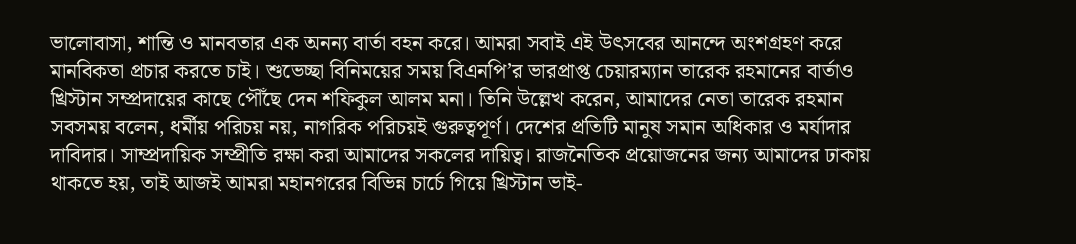ভালোবাসা, শান্তি ও মানবতার এক অনন্য বার্তা বহন করে। আমরা সবাই এই উৎসবের আনন্দে অংশগ্রহণ করে মানবিকতা প্রচার করতে চাই। শুভেচ্ছা বিনিময়ের সময় বিএনপি’র ভারপ্রাপ্ত চেয়ারম্যান তারেক রহমানের বার্তাও খ্রিস্টান সম্প্রদায়ের কাছে পৌঁছে দেন শফিকুল আলম মনা। তিনি উল্লেখ করেন, আমাদের নেতা তারেক রহমান সবসময় বলেন, ধর্মীয় পরিচয় নয়, নাগরিক পরিচয়ই গুরুত্বপূর্ণ। দেশের প্রতিটি মানুষ সমান অধিকার ও মর্যাদার দাবিদার। সাম্প্রদায়িক সম্প্রীতি রক্ষা করা আমাদের সকলের দায়িত্ব। রাজনৈতিক প্রয়োজনের জন্য আমাদের ঢাকায় থাকতে হয়, তাই আজই আমরা মহানগরের বিভিন্ন চার্চে গিয়ে খ্রিস্টান ভাই-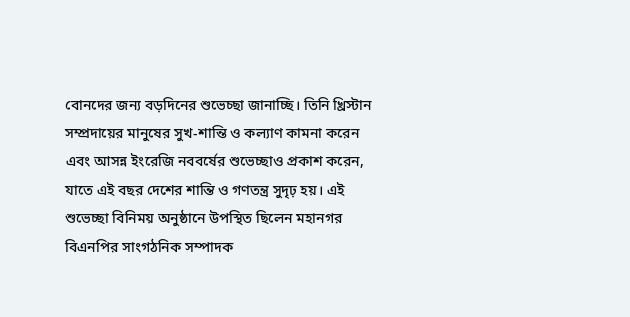বোনদের জন্য বড়দিনের শুভেচ্ছা জানাচ্ছি। তিনি খ্রিস্টান সম্প্রদায়ের মানুষের সুখ-শান্তি ও কল্যাণ কামনা করেন এবং আসন্ন ইংরেজি নববর্ষের শুভেচ্ছাও প্রকাশ করেন, যাতে এই বছর দেশের শান্তি ও গণতন্ত্র সুদৃঢ় হয়। এই শুভেচ্ছা বিনিময় অনুষ্ঠানে উপস্থিত ছিলেন মহানগর বিএনপির সাংগঠনিক সম্পাদক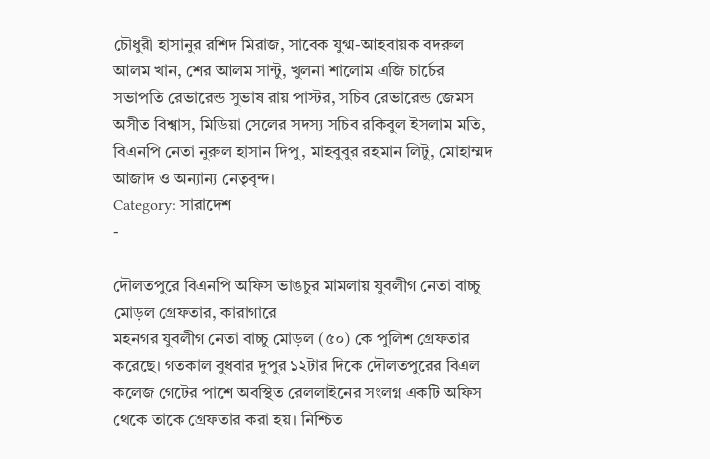চৌধুরী হাসানুর রশিদ মিরাজ, সাবেক যুগ্ম-আহবায়ক বদরুল আলম খান, শের আলম সান্টু, খুলনা শালোম এজি চার্চের সভাপতি রেভারেন্ড সুভাষ রায় পাস্টর, সচিব রেভারেন্ড জেমস অসীত বিশ্বাস, মিডিয়া সেলের সদস্য সচিব রকিবুল ইসলাম মতি, বিএনপি নেতা নুরুল হাসান দিপু, মাহবুবুর রহমান লিটু, মোহাম্মদ আজাদ ও অন্যান্য নেতৃবৃন্দ।
Category: সারাদেশ
-

দৌলতপুরে বিএনপি অফিস ভাঙচুর মামলায় যুবলীগ নেতা বাচ্চু মোড়ল গ্রেফতার, কারাগারে
মহনগর যুবলীগ নেতা বাচ্চু মোড়ল (৫০) কে পুলিশ গ্রেফতার করেছে। গতকাল বুধবার দুপুর ১২টার দিকে দৌলতপুরের বিএল কলেজ গেটের পাশে অবস্থিত রেললাইনের সংলগ্ন একটি অফিস থেকে তাকে গ্রেফতার করা হয়। নিশ্চিত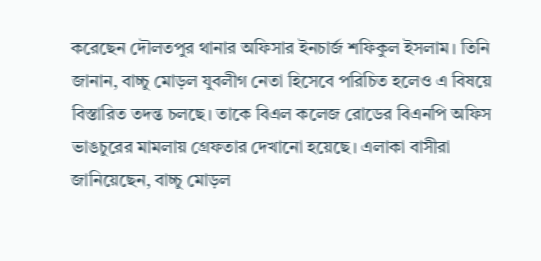করেছেন দৌলতপুর থানার অফিসার ইনচার্জ শফিকুল ইসলাম। তিনি জানান, বাচ্চু মোড়ল যুবলীগ নেতা হিসেবে পরিচিত হলেও এ বিষয়ে বিস্তারিত তদন্ত চলছে। তাকে বিএল কলেজ রোডের বিএনপি অফিস ভাঙচুরের মামলায় গ্রেফতার দেখানো হয়েছে। এলাকা বাসীরা জানিয়েছেন, বাচ্চু মোড়ল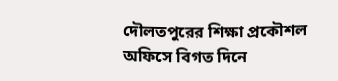দৌলতপুরের শিক্ষা প্রকৌশল অফিসে বিগত দিনে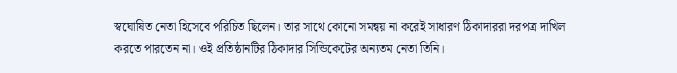স্বঘোষিত নেতা হিসেবে পরিচিত ছিলেন। তার সাথে কোনো সমন্বয় না করেই সাধারণ ঠিকাদাররা দরপত্র দাখিল করতে পারতেন না। ওই প্রতিষ্ঠানটির ঠিকাদার সিন্ডিকেটের অন্যতম নেতা তিনি।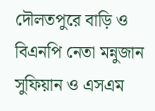দৌলতপুরে বাড়ি ও বিএনপি নেতা মন্নুজান সুফিয়ান ও এসএম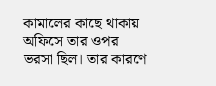কামালের কাছে থাকায় অফিসে তার ওপর ভরসা ছিল। তার কারণে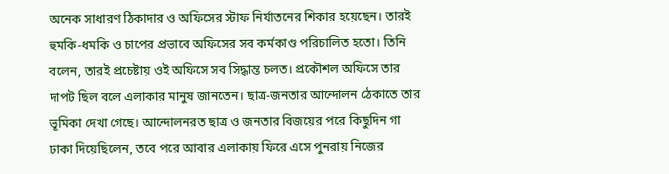অনেক সাধারণ ঠিকাদার ও অফিসের স্টাফ নির্যাতনের শিকার হয়েছেন। তারই হুমকি-ধমকি ও চাপের প্রভাবে অফিসের সব কর্মকাণ্ড পরিচালিত হতো। তিনি বলেন, তারই প্রচেষ্টায় ওই অফিসে সব সিদ্ধান্ত চলত। প্রকৌশল অফিসে তার দাপট ছিল বলে এলাকার মানুষ জানতেন। ছাত্র-জনতার আন্দোলন ঠেকাতে তার ভূমিকা দেখা গেছে। আন্দোলনরত ছাত্র ও জনতার বিজয়ের পরে কিছুদিন গা ঢাকা দিয়েছিলেন, তবে পরে আবার এলাকায় ফিরে এসে পুনরায় নিজের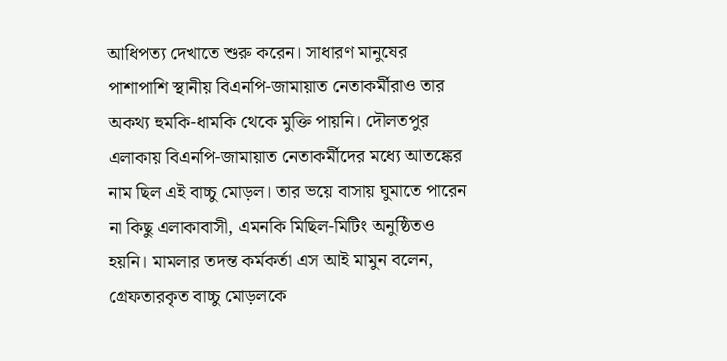আধিপত্য দেখাতে শুরু করেন। সাধারণ মানুষের পাশাপাশি স্থানীয় বিএনপি-জামায়াত নেতাকর্মীরাও তার অকথ্য হুমকি-ধামকি থেকে মুক্তি পায়নি। দৌলতপুর এলাকায় বিএনপি-জামায়াত নেতাকর্মীদের মধ্যে আতঙ্কের নাম ছিল এই বাচ্চু মোড়ল। তার ভয়ে বাসায় ঘুমাতে পারেন না কিছু এলাকাবাসী, এমনকি মিছিল-মিটিং অনুষ্ঠিতও হয়নি। মামলার তদন্ত কর্মকর্তা এস আই মামুন বলেন, গ্রেফতারকৃত বাচ্চু মোড়লকে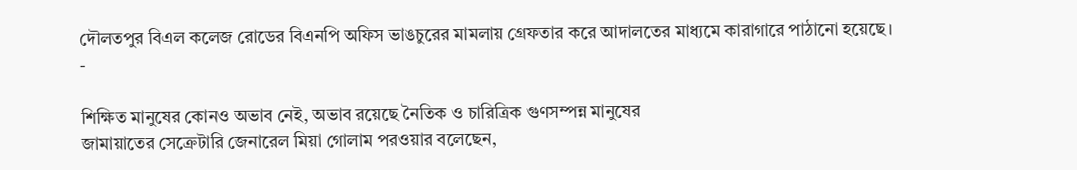দৌলতপুর বিএল কলেজ রোডের বিএনপি অফিস ভাঙচুরের মামলায় গ্রেফতার করে আদালতের মাধ্যমে কারাগারে পাঠানো হয়েছে।
-

শিক্ষিত মানুষের কোনও অভাব নেই, অভাব রয়েছে নৈতিক ও চারিত্রিক গুণসম্পন্ন মানুষের
জামায়াতের সেক্রেটারি জেনারেল মিয়া গোলাম পরওয়ার বলেছেন,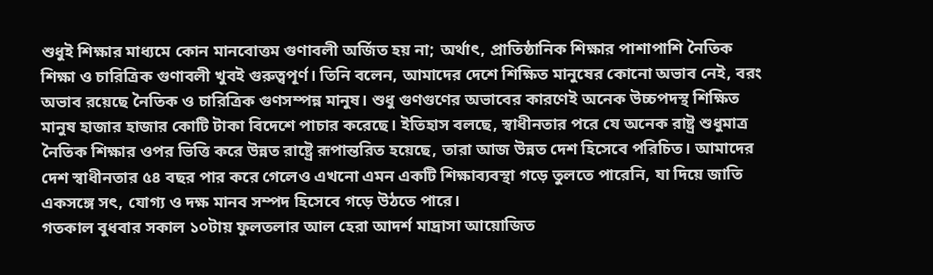শুধুই শিক্ষার মাধ্যমে কোন মানবোত্তম গুণাবলী অর্জিত হয় না; অর্থাৎ, প্রাতিষ্ঠানিক শিক্ষার পাশাপাশি নৈতিক শিক্ষা ও চারিত্রিক গুণাবলী খুবই গুরুত্বপূর্ণ। তিনি বলেন, আমাদের দেশে শিক্ষিত মানুষের কোনো অভাব নেই, বরং অভাব রয়েছে নৈতিক ও চারিত্রিক গুণসম্পন্ন মানুষ। শুধু গুণগুণের অভাবের কারণেই অনেক উচ্চপদস্থ শিক্ষিত মানুষ হাজার হাজার কোটি টাকা বিদেশে পাচার করেছে। ইতিহাস বলছে, স্বাধীনতার পরে যে অনেক রাষ্ট্র শুধুমাত্র নৈতিক শিক্ষার ওপর ভিত্তি করে উন্নত রাষ্ট্রে রূপান্তরিত হয়েছে, তারা আজ উন্নত দেশ হিসেবে পরিচিত। আমাদের দেশ স্বাধীনতার ৫৪ বছর পার করে গেলেও এখনো এমন একটি শিক্ষাব্যবস্থা গড়ে তুলতে পারেনি, যা দিয়ে জাতি একসঙ্গে সৎ, যোগ্য ও দক্ষ মানব সম্পদ হিসেবে গড়ে উঠতে পারে।
গতকাল বুধবার সকাল ১০টায় ফুলতলার আল হেরা আদর্শ মাদ্রাসা আয়োজিত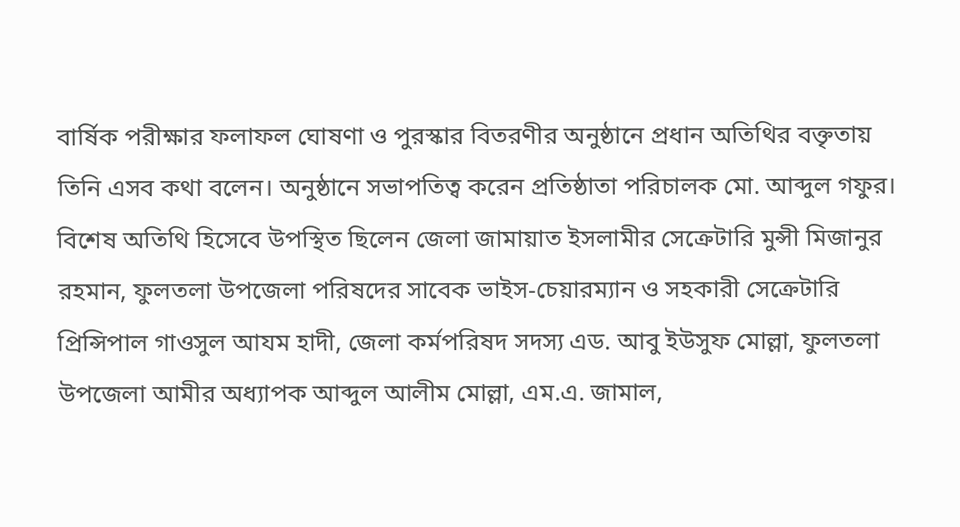বার্ষিক পরীক্ষার ফলাফল ঘোষণা ও পুরস্কার বিতরণীর অনুষ্ঠানে প্রধান অতিথির বক্তৃতায় তিনি এসব কথা বলেন। অনুষ্ঠানে সভাপতিত্ব করেন প্রতিষ্ঠাতা পরিচালক মো. আব্দুল গফুর। বিশেষ অতিথি হিসেবে উপস্থিত ছিলেন জেলা জামায়াত ইসলামীর সেক্রেটারি মুন্সী মিজানুর রহমান, ফুলতলা উপজেলা পরিষদের সাবেক ভাইস-চেয়ারম্যান ও সহকারী সেক্রেটারি প্রিন্সিপাল গাওসুল আযম হাদী, জেলা কর্মপরিষদ সদস্য এড. আবু ইউসুফ মোল্লা, ফুলতলা উপজেলা আমীর অধ্যাপক আব্দুল আলীম মোল্লা, এম.এ. জামাল,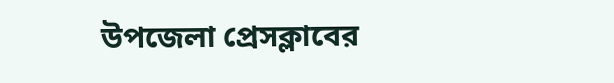উপজেলা প্রেসক্লাবের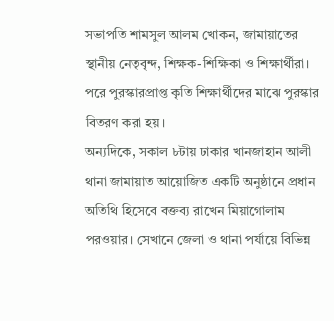সভাপতি শামসুল আলম খোকন, জামায়াতের স্থানীয় নেতৃবৃন্দ, শিক্ষক-শিক্ষিকা ও শিক্ষার্থীরা। পরে পুরস্কারপ্রাপ্ত কৃতি শিক্ষার্থীদের মাঝে পুরস্কার বিতরণ করা হয়।
অন্যদিকে, সকাল ৮টায় ঢাকার খানজাহান আলী থানা জামায়াত আয়োজিত একটি অনুষ্ঠানে প্রধান অতিথি হিসেবে বক্তব্য রাখেন মিয়াগোলাম পরওয়ার। সেখানে জেলা ও থানা পর্যায়ে বিভিন্ন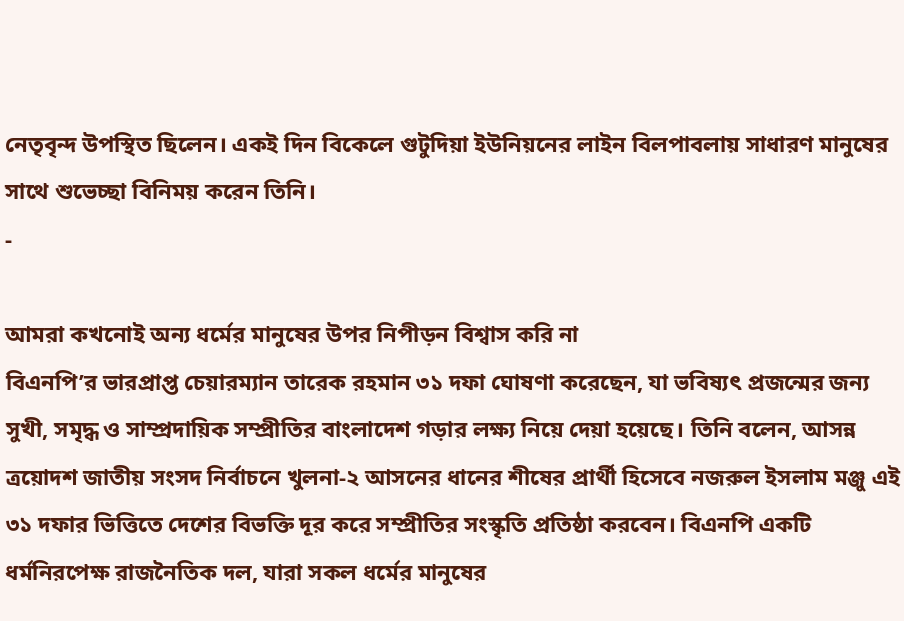নেতৃবৃন্দ উপস্থিত ছিলেন। একই দিন বিকেলে গুটুদিয়া ইউনিয়নের লাইন বিলপাবলায় সাধারণ মানুষের সাথে শুভেচ্ছা বিনিময় করেন তিনি।
-

আমরা কখনোই অন্য ধর্মের মানুষের উপর নিপীড়ন বিশ্বাস করি না
বিএনপি’র ভারপ্রাপ্ত চেয়ারম্যান তারেক রহমান ৩১ দফা ঘোষণা করেছেন, যা ভবিষ্যৎ প্রজন্মের জন্য সুখী, সমৃদ্ধ ও সাম্প্রদায়িক সম্প্রীতির বাংলাদেশ গড়ার লক্ষ্য নিয়ে দেয়া হয়েছে। তিনি বলেন, আসন্ন ত্রয়োদশ জাতীয় সংসদ নির্বাচনে খুলনা-২ আসনের ধানের শীষের প্রার্থী হিসেবে নজরুল ইসলাম মঞ্জু এই ৩১ দফার ভিত্তিতে দেশের বিভক্তি দূর করে সম্প্রীতির সংস্কৃতি প্রতিষ্ঠা করবেন। বিএনপি একটি ধর্মনিরপেক্ষ রাজনৈতিক দল, যারা সকল ধর্মের মানুষের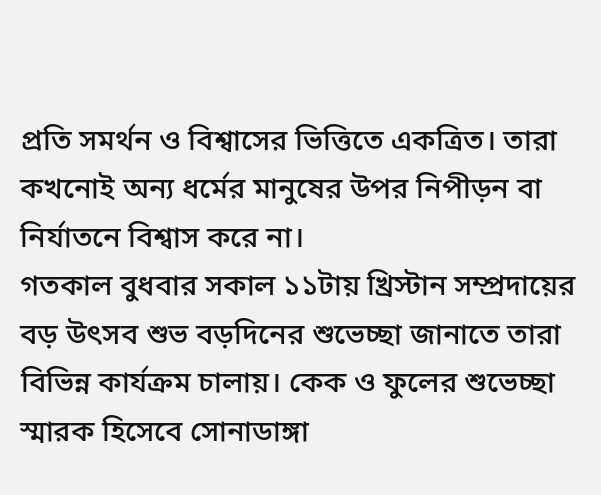প্রতি সমর্থন ও বিশ্বাসের ভিত্তিতে একত্রিত। তারা কখনোই অন্য ধর্মের মানুষের উপর নিপীড়ন বা নির্যাতনে বিশ্বাস করে না।
গতকাল বুধবার সকাল ১১টায় খ্রিস্টান সম্প্রদায়ের বড় উৎসব শুভ বড়দিনের শুভেচ্ছা জানাতে তারা বিভিন্ন কার্যক্রম চালায়। কেক ও ফুলের শুভেচ্ছা স্মারক হিসেবে সোনাডাঙ্গা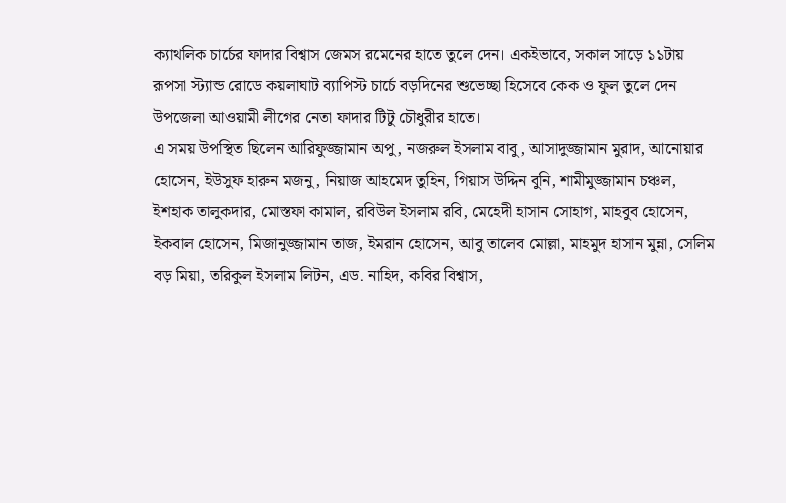ক্যাথলিক চার্চের ফাদার বিশ্বাস জেমস রমেনের হাতে তুলে দেন। একইভাবে, সকাল সাড়ে ১১টায় রূপসা স্ট্যান্ড রোডে কয়লাঘাট ব্যাপিস্ট চার্চে বড়দিনের শুভেচ্ছা হিসেবে কেক ও ফুল তুলে দেন উপজেলা আওয়ামী লীগের নেতা ফাদার টিটু চৌধুরীর হাতে।
এ সময় উপস্থিত ছিলেন আরিফুজ্জামান অপু, নজরুল ইসলাম বাবু, আসাদুজ্জামান মুরাদ, আনোয়ার হোসেন, ইউসুফ হারুন মজনু, নিয়াজ আহমেদ তুহিন, গিয়াস উদ্দিন বুনি, শামীমুজ্জামান চঞ্চল, ইশহাক তালুকদার, মোস্তফা কামাল, রবিউল ইসলাম রবি, মেহেদী হাসান সোহাগ, মাহবুব হোসেন, ইকবাল হোসেন, মিজানুজ্জামান তাজ, ইমরান হোসেন, আবু তালেব মোল্লা, মাহমুদ হাসান মুন্না, সেলিম বড় মিয়া, তরিকুল ইসলাম লিটন, এড. নাহিদ, কবির বিশ্বাস,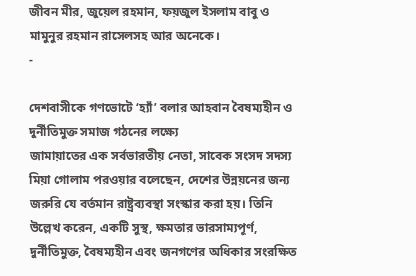জীবন মীর, জুয়েল রহমান, ফয়জুল ইসলাম বাবু ও মামুনুর রহমান রাসেলসহ আর অনেকে।
-

দেশবাসীকে গণভোটে ‘হ্যাঁ’ বলার আহবান বৈষম্যহীন ও দুর্নীতিমুক্ত সমাজ গঠনের লক্ষ্যে
জামায়াতের এক সর্বভারতীয় নেতা, সাবেক সংসদ সদস্য মিয়া গোলাম পরওয়ার বলেছেন, দেশের উন্নয়নের জন্য জরুরি যে বর্তমান রাষ্ট্রব্যবস্থা সংস্কার করা হয়। তিনি উল্লেখ করেন, একটি সুস্থ, ক্ষমতার ভারসাম্যপূর্ণ, দুর্নীতিমুক্ত, বৈষম্যহীন এবং জনগণের অধিকার সংরক্ষিত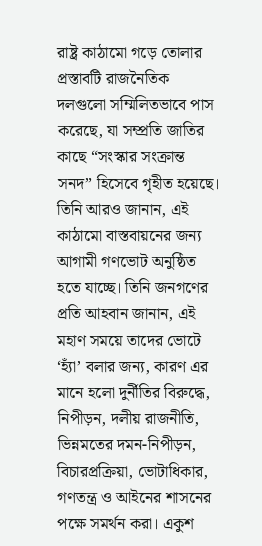রাষ্ট্র কাঠামো গড়ে তোলার প্রস্তাবটি রাজনৈতিক দলগুলো সম্মিলিতভাবে পাস করেছে, যা সম্প্রতি জাতির কাছে “সংস্কার সংক্রান্ত সনদ” হিসেবে গৃহীত হয়েছে। তিনি আরও জানান, এই কাঠামো বাস্তবায়নের জন্য আগামী গণভোট অনুষ্ঠিত হতে যাচ্ছে। তিনি জনগণের প্রতি আহবান জানান, এই মহাণ সময়ে তাদের ভোটে ‘হ্যাঁ’ বলার জন্য, কারণ এর মানে হলো দুর্নীতির বিরুদ্ধে, নিপীড়ন, দলীয় রাজনীতি, ভিন্নমতের দমন-নিপীড়ন, বিচারপ্রক্রিয়া, ভোটাধিকার, গণতন্ত্র ও আইনের শাসনের পক্ষে সমর্থন করা। একুশ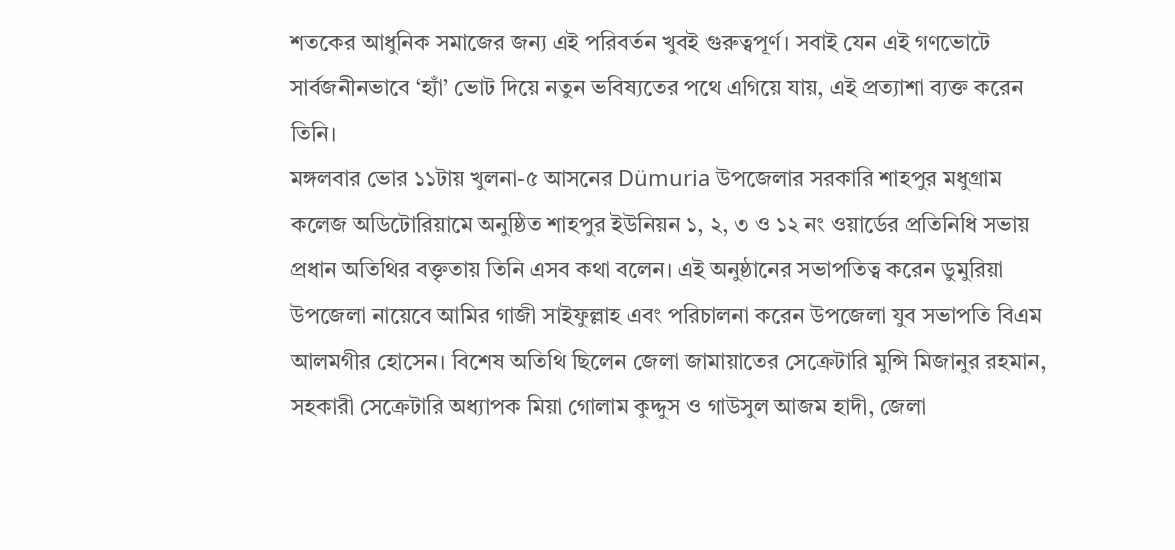শতকের আধুনিক সমাজের জন্য এই পরিবর্তন খুবই গুরুত্বপূর্ণ। সবাই যেন এই গণভোটে সার্বজনীনভাবে ‘হ্যাঁ’ ভোট দিয়ে নতুন ভবিষ্যতের পথে এগিয়ে যায়, এই প্রত্যাশা ব্যক্ত করেন তিনি।
মঙ্গলবার ভোর ১১টায় খুলনা-৫ আসনের Dümuria উপজেলার সরকারি শাহপুর মধুগ্রাম কলেজ অডিটোরিয়ামে অনুষ্ঠিত শাহপুর ইউনিয়ন ১, ২, ৩ ও ১২ নং ওয়ার্ডের প্রতিনিধি সভায় প্রধান অতিথির বক্তৃতায় তিনি এসব কথা বলেন। এই অনুষ্ঠানের সভাপতিত্ব করেন ডুমুরিয়া উপজেলা নায়েবে আমির গাজী সাইফুল্লাহ এবং পরিচালনা করেন উপজেলা যুব সভাপতি বিএম আলমগীর হোসেন। বিশেষ অতিথি ছিলেন জেলা জামায়াতের সেক্রেটারি মুন্সি মিজানুর রহমান, সহকারী সেক্রেটারি অধ্যাপক মিয়া গোলাম কুদ্দুস ও গাউসুল আজম হাদী, জেলা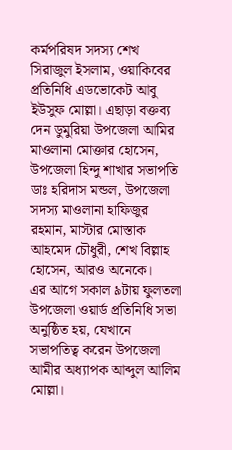কর্মপরিষদ সদস্য শেখ সিরাজুল ইসলাম, ওয়াকিবের প্রতিনিধি এডভোকেট আবু ইউসুফ মোল্লা। এছাড়া বক্তব্য দেন ডুমুরিয়া উপজেলা আমির মাওলানা মোক্তার হোসেন, উপজেলা হিন্দু শাখার সভাপতি ডাঃ হরিদাস মন্ডল, উপজেলা সদস্য মাওলানা হাফিজুর রহমান, মাস্টার মোস্তাক আহমেদ চৌধুরী, শেখ বিল্লাহ হোসেন, আরও অনেকে।
এর আগে সকাল ৯টায় ফুলতলা উপজেলা ওয়ার্ড প্রতিনিধি সভা অনুষ্ঠিত হয়, যেখানে সভাপতিত্ব করেন উপজেলা আমীর অধ্যাপক আব্দুল আলিম মোল্লা।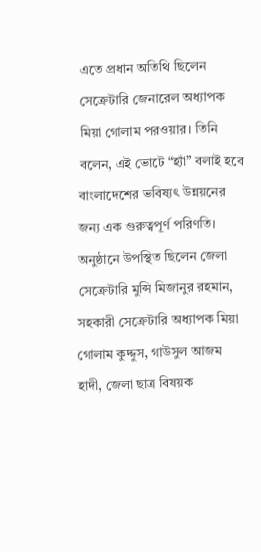এতে প্রধান অতিথি ছিলেন সেক্রেটারি জেনারেল অধ্যাপক মিয়া গোলাম পরওয়ার। তিনি বলেন, এই ভোটে “হ্যাঁ” বলাই হবে বাংলাদেশের ভবিষ্যৎ উন্নয়নের জন্য এক গুরুত্বপূর্ণ পরিণতি। অনুষ্ঠানে উপস্থিত ছিলেন জেলা সেক্রেটারি মুন্সি মিজানুর রহমান, সহকারী সেক্রেটারি অধ্যাপক মিয়া গোলাম কুদ্দুস, গাউসুল আজম হাদী, জেলা ছাত্র বিষয়ক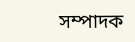সম্পাদক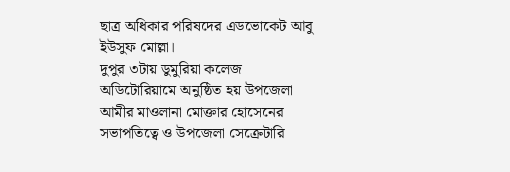ছাত্র অধিকার পরিষদের এডভোকেট আবু ইউসুফ মোল্লা।
দুপুর ৩টায় ডুমুরিয়া কলেজ অডিটোরিয়ামে অনুষ্ঠিত হয় উপজেলা আমীর মাওলানা মোক্তার হোসেনের সভাপতিত্বে ও উপজেলা সেক্রেটারি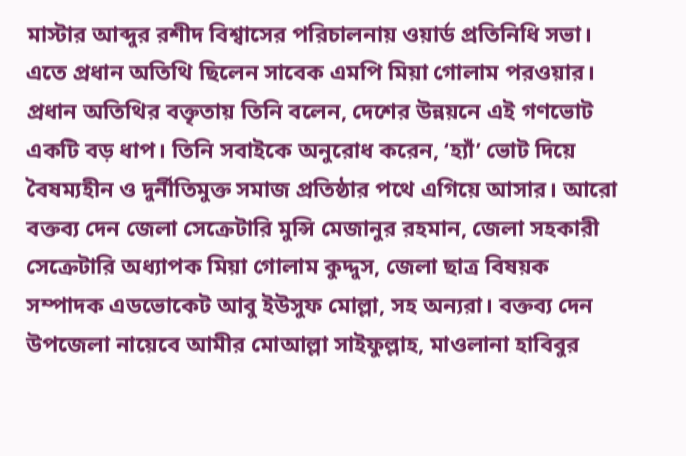মাস্টার আব্দুর রশীদ বিশ্বাসের পরিচালনায় ওয়ার্ড প্রতিনিধি সভা। এতে প্রধান অতিথি ছিলেন সাবেক এমপি মিয়া গোলাম পরওয়ার। প্রধান অতিথির বক্তৃতায় তিনি বলেন, দেশের উন্নয়নে এই গণভোট একটি বড় ধাপ। তিনি সবাইকে অনুরোধ করেন, ‘হ্যাঁ’ ভোট দিয়ে বৈষম্যহীন ও দুর্নীতিমুক্ত সমাজ প্রতিষ্ঠার পথে এগিয়ে আসার। আরো বক্তব্য দেন জেলা সেক্রেটারি মুন্সি মেজানুর রহমান, জেলা সহকারী সেক্রেটারি অধ্যাপক মিয়া গোলাম কুদ্দুস, জেলা ছাত্র বিষয়ক সম্পাদক এডভোকেট আবু ইউসুফ মোল্লা, সহ অন্যরা। বক্তব্য দেন উপজেলা নায়েবে আমীর মোআল্লা সাইফুল্লাহ, মাওলানা হাবিবুর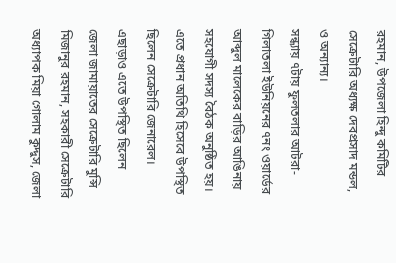রহমান, উপজেলা হিন্দু কমিটির সেক্রেটারি অধ্যক্ষ দেবপ্রসাদ মন্ডল, ও অন্যান্য।
সন্ধ্যায় ৭টায় ফুলতলার আটরা-গিলাতলা ইউনিয়নের ৭নং ওয়ার্ডের আব্দুল মালেকের বাড়ির আঙিনায় সহযোগী সদস্য বৈঠক অনুষ্ঠিত হয়। এতে প্রধান অতিথি হিসেবে উপস্থিত ছিলেন সেক্রেটারি জেনারেল। এছাড়াও এতে উপস্থিত ছিলেন জেলা জামায়াতের সেক্রেটারি মুন্সি মিজানুর রহমান, সহকারী সেক্রেটারি অধ্যাপক মিয়া গোলাম কুদ্দুস, জেলা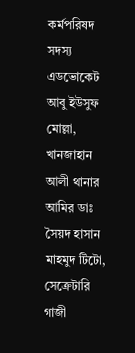কর্মপরিষদ সদস্য এডভোকেট আবু ইউসুফ মোল্লা, খানজাহান আলী থানার আমির ডাঃ সৈয়দ হাসান মাহমুদ টিটো, সেক্রেটারি গাজী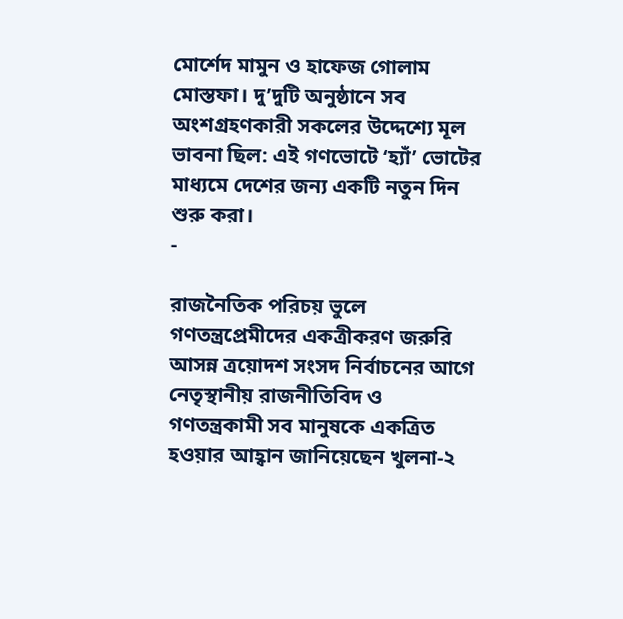মোর্শেদ মামুন ও হাফেজ গোলাম মোস্তফা। দু’দুটি অনুষ্ঠানে সব অংশগ্রহণকারী সকলের উদ্দেশ্যে মূল ভাবনা ছিল: এই গণভোটে ‘হ্যাঁ’ ভোটের মাধ্যমে দেশের জন্য একটি নতুন দিন শুরু করা।
-

রাজনৈতিক পরিচয় ভুলে গণতন্ত্রপ্রেমীদের একত্রীকরণ জরুরি
আসন্ন ত্রয়োদশ সংসদ নির্বাচনের আগে নেতৃস্থানীয় রাজনীতিবিদ ও গণতন্ত্রকামী সব মানুষকে একত্রিত হওয়ার আহ্বান জানিয়েছেন খুলনা-২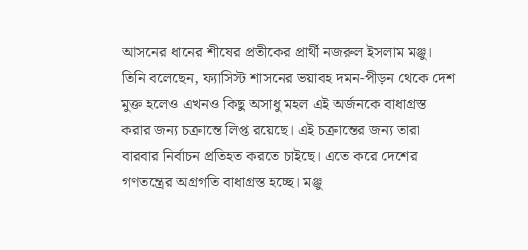আসনের ধানের শীষের প্রতীকের প্রার্থী নজরুল ইসলাম মঞ্জু। তিনি বলেছেন, ফ্যাসিস্ট শাসনের ভয়াবহ দমন-পীড়ন থেকে দেশ মুক্ত হলেও এখনও কিছু অসাধু মহল এই অর্জনকে বাধাগ্রস্ত করার জন্য চক্রান্তে লিপ্ত রয়েছে। এই চক্রান্তের জন্য তারা বারবার নির্বাচন প্রতিহত করতে চাইছে। এতে করে দেশের গণতন্ত্রের অগ্রগতি বাধাগ্রস্ত হচ্ছে। মঞ্জু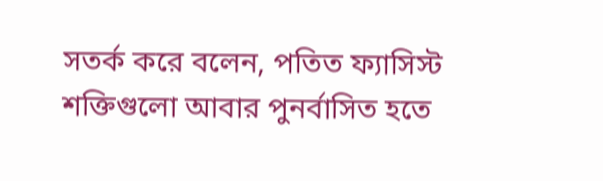সতর্ক করে বলেন, পতিত ফ্যাসিস্ট শক্তিগুলো আবার পুনর্বাসিত হতে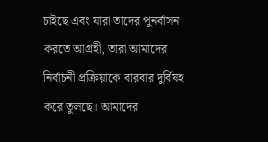চাইছে এবং যারা তাদের পুনর্বাসন করতে আগ্রহী, তারা আমাদের নির্বাচনী প্রক্রিয়াকে বারবার দুর্বিষহ করে তুলছে। আমাদের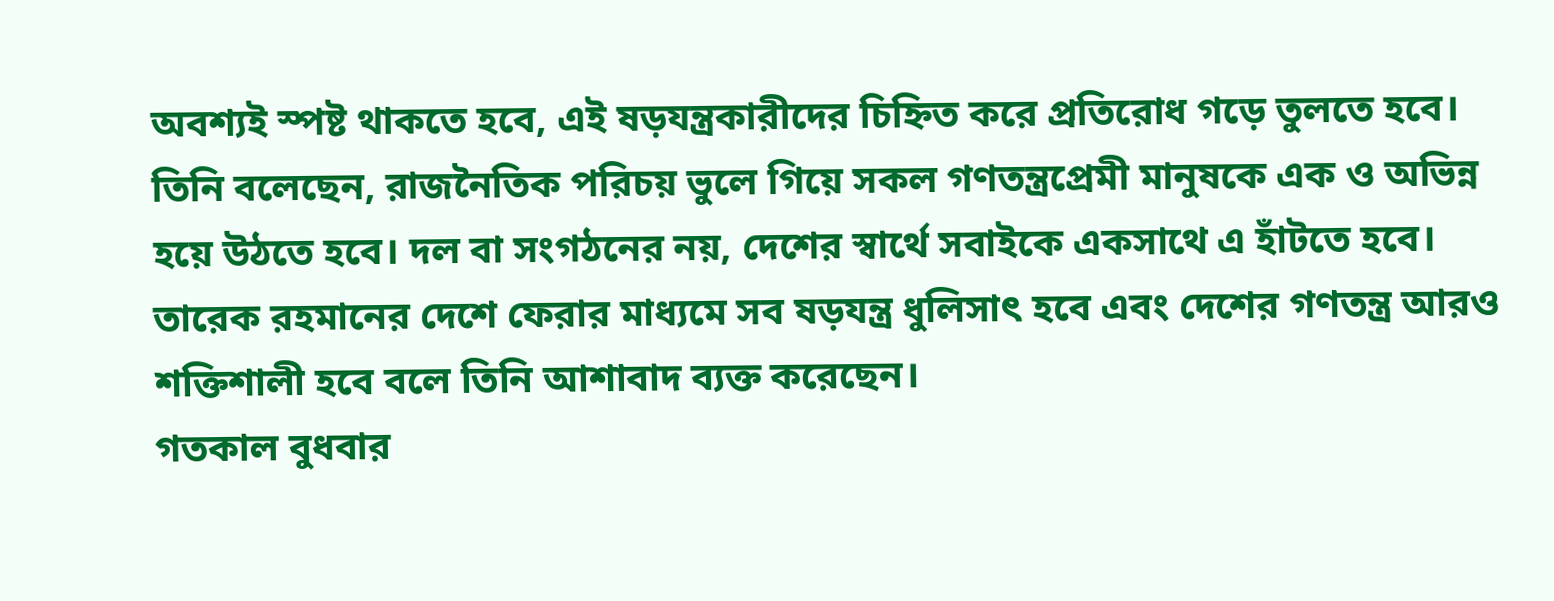অবশ্যই স্পষ্ট থাকতে হবে, এই ষড়যন্ত্রকারীদের চিহ্নিত করে প্রতিরোধ গড়ে তুলতে হবে। তিনি বলেছেন, রাজনৈতিক পরিচয় ভুলে গিয়ে সকল গণতন্ত্রপ্রেমী মানুষকে এক ও অভিন্ন হয়ে উঠতে হবে। দল বা সংগঠনের নয়, দেশের স্বার্থে সবাইকে একসাথে এ হাঁটতে হবে। তারেক রহমানের দেশে ফেরার মাধ্যমে সব ষড়যন্ত্র ধুলিসাৎ হবে এবং দেশের গণতন্ত্র আরও শক্তিশালী হবে বলে তিনি আশাবাদ ব্যক্ত করেছেন।
গতকাল বুধবার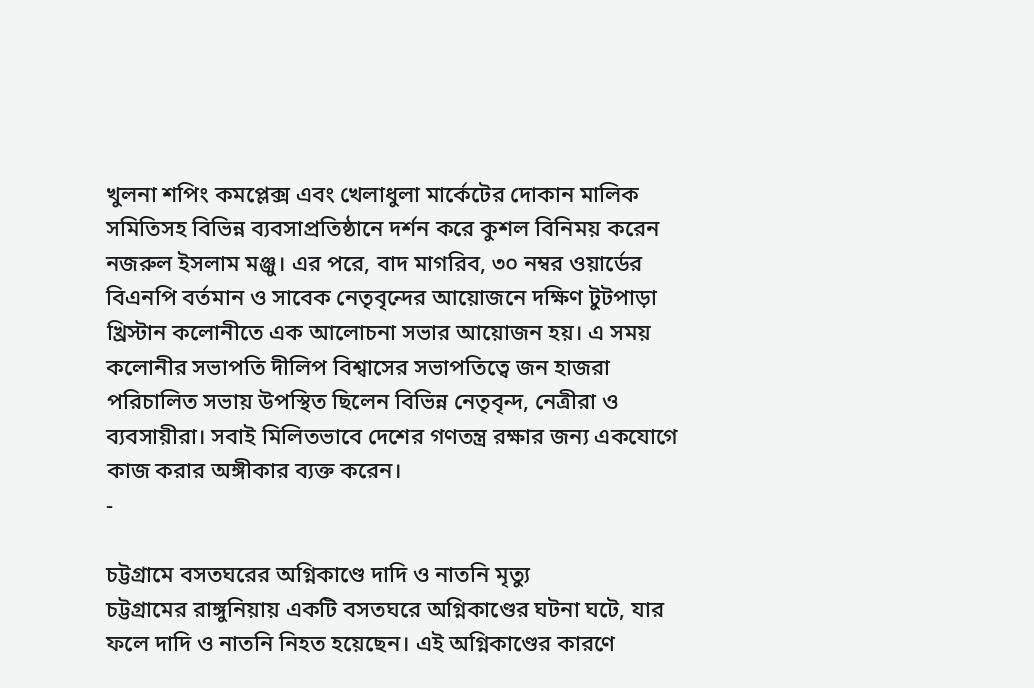খুলনা শপিং কমপ্লেক্স এবং খেলাধুলা মার্কেটের দোকান মালিক সমিতিসহ বিভিন্ন ব্যবসাপ্রতিষ্ঠানে দর্শন করে কুশল বিনিময় করেন নজরুল ইসলাম মঞ্জু। এর পরে, বাদ মাগরিব, ৩০ নম্বর ওয়ার্ডের বিএনপি বর্তমান ও সাবেক নেতৃবৃন্দের আয়োজনে দক্ষিণ টুটপাড়া খ্রিস্টান কলোনীতে এক আলোচনা সভার আয়োজন হয়। এ সময় কলোনীর সভাপতি দীলিপ বিশ্বাসের সভাপতিত্বে জন হাজরা পরিচালিত সভায় উপস্থিত ছিলেন বিভিন্ন নেতৃবৃন্দ, নেত্রীরা ও ব্যবসায়ীরা। সবাই মিলিতভাবে দেশের গণতন্ত্র রক্ষার জন্য একযোগে কাজ করার অঙ্গীকার ব্যক্ত করেন।
-

চট্টগ্রামে বসতঘরের অগ্নিকাণ্ডে দাদি ও নাতনি মৃত্যু
চট্টগ্রামের রাঙ্গুনিয়ায় একটি বসতঘরে অগ্নিকাণ্ডের ঘটনা ঘটে, যার ফলে দাদি ও নাতনি নিহত হয়েছেন। এই অগ্নিকাণ্ডের কারণে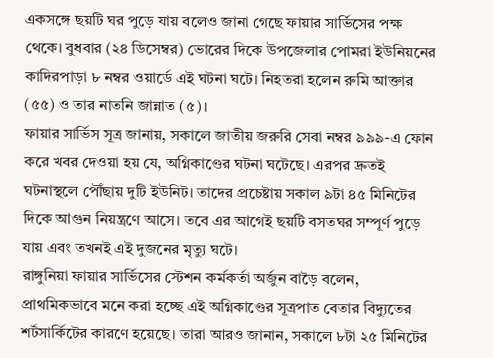একসঙ্গে ছয়টি ঘর পুড়ে যায় বলেও জানা গেছে ফায়ার সার্ভিসের পক্ষ থেকে। বুধবার (২৪ ডিসেম্বর) ভোরের দিকে উপজেলার পোমরা ইউনিয়নের কাদিরপাড়া ৮ নম্বর ওয়ার্ডে এই ঘটনা ঘটে। নিহতরা হলেন রুমি আক্তার (৫৫) ও তার নাতনি জান্নাত (৫)।
ফায়ার সার্ভিস সূত্র জানায়, সকালে জাতীয় জরুরি সেবা নম্বর ৯৯৯-এ ফোন করে খবর দেওয়া হয় যে, অগ্নিকাণ্ডের ঘটনা ঘটেছে। এরপর দ্রুতই ঘটনাস্থলে পৌঁছায় দুটি ইউনিট। তাদের প্রচেষ্টায় সকাল ৯টা ৪৫ মিনিটের দিকে আগুন নিয়ন্ত্রণে আসে। তবে এর আগেই ছয়টি বসতঘর সম্পূর্ণ পুড়ে যায় এবং তখনই এই দুজনের মৃত্যু ঘটে।
রাঙ্গুনিয়া ফায়ার সার্ভিসের স্টেশন কর্মকর্তা অর্জুন বাড়ৈ বলেন, প্রাথমিকভাবে মনে করা হচ্ছে এই অগ্নিকাণ্ডের সূত্রপাত বেতার বিদ্যুতের শর্টসার্কিটের কারণে হয়েছে। তারা আরও জানান, সকালে ৮টা ২৫ মিনিটের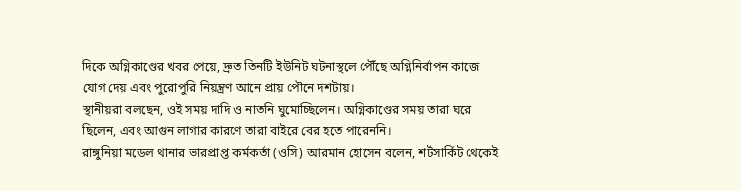দিকে অগ্নিকাণ্ডের খবর পেয়ে, দ্রুত তিনটি ইউনিট ঘটনাস্থলে পৌঁছে অগ্নিনির্বাপন কাজে যোগ দেয় এবং পুরোপুরি নিয়ন্ত্রণ আনে প্রায় পৌনে দশটায়।
স্থানীয়রা বলছেন, ওই সময় দাদি ও নাতনি ঘুমোচ্ছিলেন। অগ্নিকাণ্ডের সময় তারা ঘরে ছিলেন, এবং আগুন লাগার কারণে তারা বাইরে বের হতে পারেননি।
রাঙ্গুনিয়া মডেল থানার ভারপ্রাপ্ত কর্মকর্তা (ওসি) আরমান হোসেন বলেন, শর্টসার্কিট থেকেই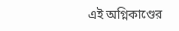এই অগ্নিকাণ্ডের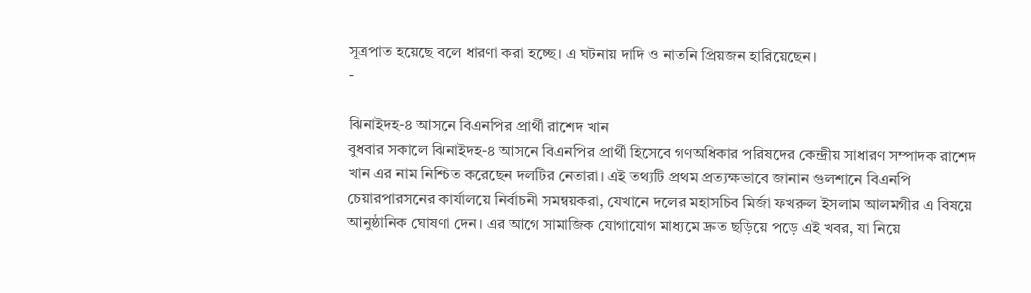সূত্রপাত হয়েছে বলে ধারণা করা হচ্ছে। এ ঘটনায় দাদি ও নাতনি প্রিয়জন হারিয়েছেন।
-

ঝিনাইদহ-৪ আসনে বিএনপির প্রার্থী রাশেদ খান
বুধবার সকালে ঝিনাইদহ-৪ আসনে বিএনপির প্রার্থী হিসেবে গণঅধিকার পরিষদের কেন্দ্রীয় সাধারণ সম্পাদক রাশেদ খান এর নাম নিশ্চিত করেছেন দলটির নেতারা। এই তথ্যটি প্রথম প্রত্যক্ষভাবে জানান গুলশানে বিএনপি চেয়ারপারসনের কার্যালয়ে নির্বাচনী সমন্বয়করা, যেখানে দলের মহাসচিব মির্জা ফখরুল ইসলাম আলমগীর এ বিষয়ে আনুষ্ঠানিক ঘোষণা দেন। এর আগে সামাজিক যোগাযোগ মাধ্যমে দ্রুত ছড়িয়ে পড়ে এই খবর, যা নিয়ে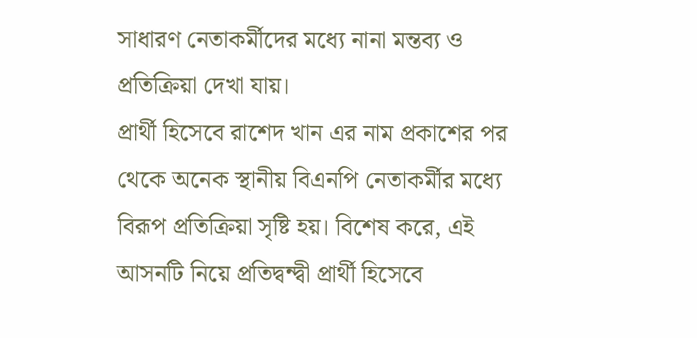সাধারণ নেতাকর্মীদের মধ্যে নানা মন্তব্য ও প্রতিক্রিয়া দেখা যায়।
প্রার্থী হিসেবে রাশেদ খান এর নাম প্রকাশের পর থেকে অনেক স্থানীয় বিএনপি নেতাকর্মীর মধ্যে বিরূপ প্রতিক্রিয়া সৃষ্টি হয়। বিশেষ করে, এই আসনটি নিয়ে প্রতিদ্বন্দ্বী প্রার্থী হিসেবে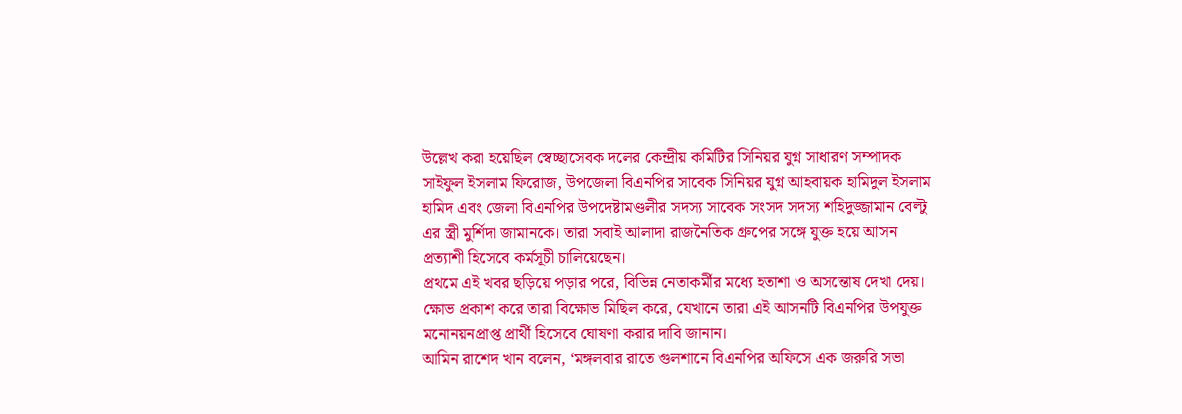উল্লেখ করা হয়েছিল স্বেচ্ছাসেবক দলের কেন্দ্রীয় কমিটির সিনিয়র যুগ্ন সাধারণ সম্পাদক সাইফুল ইসলাম ফিরোজ, উপজেলা বিএনপির সাবেক সিনিয়র যুগ্ন আহবায়ক হামিদুল ইসলাম হামিদ এবং জেলা বিএনপির উপদেষ্টামণ্ডলীর সদস্য সাবেক সংসদ সদস্য শহিদুজ্জামান বেল্টু এর স্ত্রী মুর্শিদা জামানকে। তারা সবাই আলাদা রাজনৈতিক গ্রুপের সঙ্গে যুক্ত হয়ে আসন প্রত্যাশী হিসেবে কর্মসূচী চালিয়েছেন।
প্রথমে এই খবর ছড়িয়ে পড়ার পরে, বিভিন্ন নেতাকর্মীর মধ্যে হতাশা ও অসন্তোষ দেখা দেয়। ক্ষোভ প্রকাশ করে তারা বিক্ষোভ মিছিল করে, যেখানে তারা এই আসনটি বিএনপির উপযুক্ত মনোনয়নপ্রাপ্ত প্রার্থী হিসেবে ঘোষণা করার দাবি জানান।
আমিন রাশেদ খান বলেন, ‘মঙ্গলবার রাতে গুলশানে বিএনপির অফিসে এক জরুরি সভা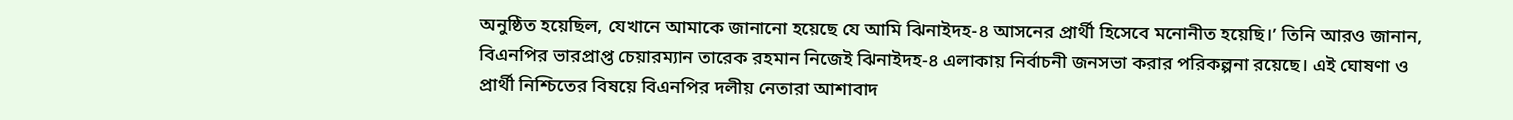অনুষ্ঠিত হয়েছিল, যেখানে আমাকে জানানো হয়েছে যে আমি ঝিনাইদহ-৪ আসনের প্রার্থী হিসেবে মনোনীত হয়েছি।’ তিনি আরও জানান, বিএনপির ভারপ্রাপ্ত চেয়ারম্যান তারেক রহমান নিজেই ঝিনাইদহ-৪ এলাকায় নির্বাচনী জনসভা করার পরিকল্পনা রয়েছে। এই ঘোষণা ও প্রার্থী নিশ্চিতের বিষয়ে বিএনপির দলীয় নেতারা আশাবাদ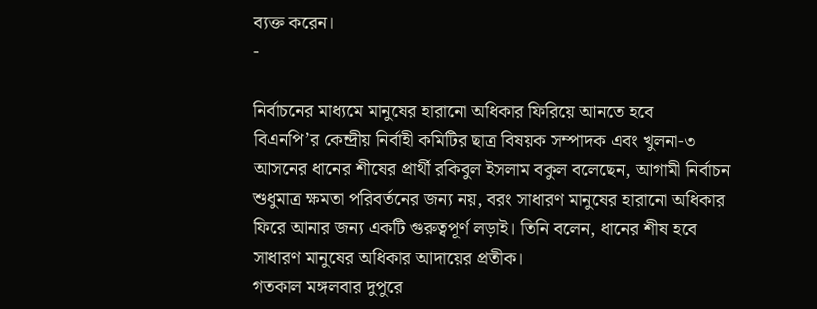ব্যক্ত করেন।
-

নির্বাচনের মাধ্যমে মানুষের হারানো অধিকার ফিরিয়ে আনতে হবে
বিএনপি’র কেন্দ্রীয় নির্বাহী কমিটির ছাত্র বিষয়ক সম্পাদক এবং খুলনা-৩ আসনের ধানের শীষের প্রার্থী রকিবুল ইসলাম বকুল বলেছেন, আগামী নির্বাচন শুধুমাত্র ক্ষমতা পরিবর্তনের জন্য নয়, বরং সাধারণ মানুষের হারানো অধিকার ফিরে আনার জন্য একটি গুরুত্বপূর্ণ লড়াই। তিনি বলেন, ধানের শীষ হবে সাধারণ মানুষের অধিকার আদায়ের প্রতীক।
গতকাল মঙ্গলবার দুপুরে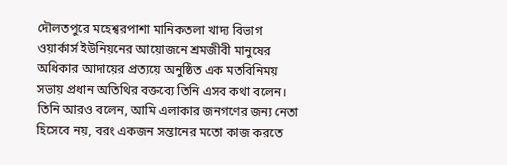দৌলতপুরে মহেশ্বরপাশা মানিকতলা খাদ্য বিভাগ ওয়ার্কার্স ইউনিয়নের আয়োজনে শ্রমজীবী মানুষের অধিকার আদায়ের প্রত্যয়ে অনুষ্ঠিত এক মতবিনিময় সভায় প্রধান অতিথির বক্তব্যে তিনি এসব কথা বলেন। তিনি আরও বলেন, আমি এলাকার জনগণের জন্য নেতা হিসেবে নয়, বরং একজন সন্তানের মতো কাজ করতে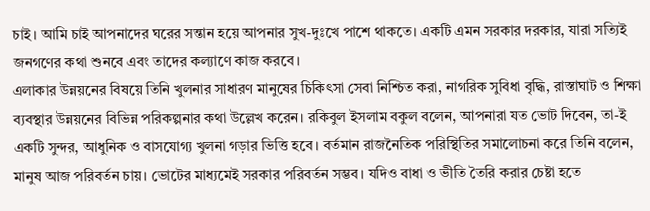চাই। আমি চাই আপনাদের ঘরের সন্তান হয়ে আপনার সুখ-দুঃখে পাশে থাকতে। একটি এমন সরকার দরকার, যারা সত্যিই জনগণের কথা শুনবে এবং তাদের কল্যাণে কাজ করবে।
এলাকার উন্নয়নের বিষয়ে তিনি খুলনার সাধারণ মানুষের চিকিৎসা সেবা নিশ্চিত করা, নাগরিক সুবিধা বৃদ্ধি, রাস্তাঘাট ও শিক্ষা ব্যবস্থার উন্নয়নের বিভিন্ন পরিকল্পনার কথা উল্লেখ করেন। রকিবুল ইসলাম বকুল বলেন, আপনারা যত ভোট দিবেন, তা-ই একটি সুন্দর, আধুনিক ও বাসযোগ্য খুলনা গড়ার ভিত্তি হবে। বর্তমান রাজনৈতিক পরিস্থিতির সমালোচনা করে তিনি বলেন, মানুষ আজ পরিবর্তন চায়। ভোটের মাধ্যমেই সরকার পরিবর্তন সম্ভব। যদিও বাধা ও ভীতি তৈরি করার চেষ্টা হতে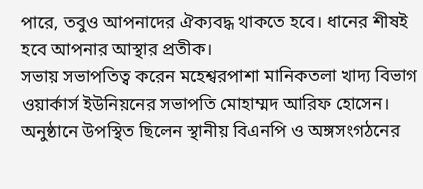পারে, তবুও আপনাদের ঐক্যবদ্ধ থাকতে হবে। ধানের শীষই হবে আপনার আস্থার প্রতীক।
সভায় সভাপতিত্ব করেন মহেশ্বরপাশা মানিকতলা খাদ্য বিভাগ ওয়ার্কার্স ইউনিয়নের সভাপতি মোহাম্মদ আরিফ হোসেন। অনুষ্ঠানে উপস্থিত ছিলেন স্থানীয় বিএনপি ও অঙ্গসংগঠনের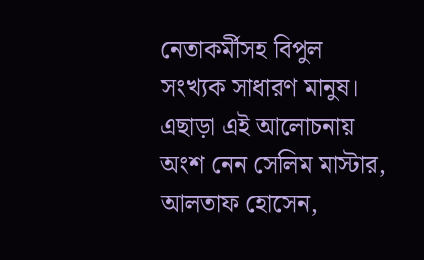নেতাকর্মীসহ বিপুল সংখ্যক সাধারণ মানুষ।
এছাড়া এই আলোচনায় অংশ নেন সেলিম মাস্টার, আলতাফ হোসেন,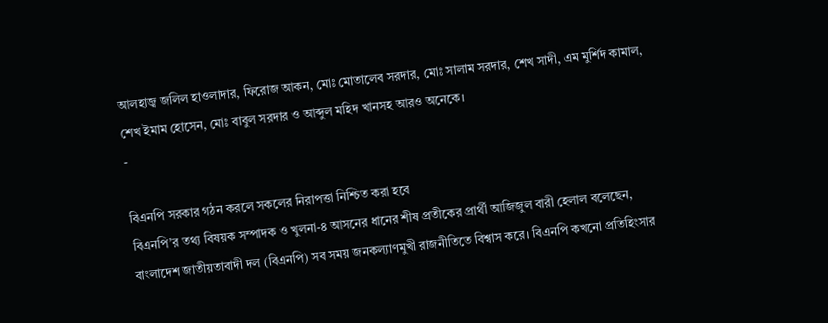আলহাজ্ব জলিল হাওলাদার, ফিরোজ আকন, মোঃ মোতালেব সরদার, মোঃ সালাম সরদার, শেখ সাদী, এম মুর্শিদ কামাল, শেখ ইমাম হোসেন, মোঃ বাবুল সরদার ও আব্দুল মহিদ খানসহ আরও অনেকে।
-

বিএনপি সরকার গঠন করলে সকলের নিরাপত্তা নিশ্চিত করা হবে
বিএনপি’র তথ্য বিষয়ক সম্পাদক ও খুলনা-৪ আসনের ধানের শীষ প্রতীকের প্রার্থী আজিজুল বারী হেলাল বলেছেন, বাংলাদেশ জাতীয়তাবাদী দল (বিএনপি) সব সময় জনকল্যাণমুখী রাজনীতিতে বিশ্বাস করে। বিএনপি কখনো প্রতিহিংসার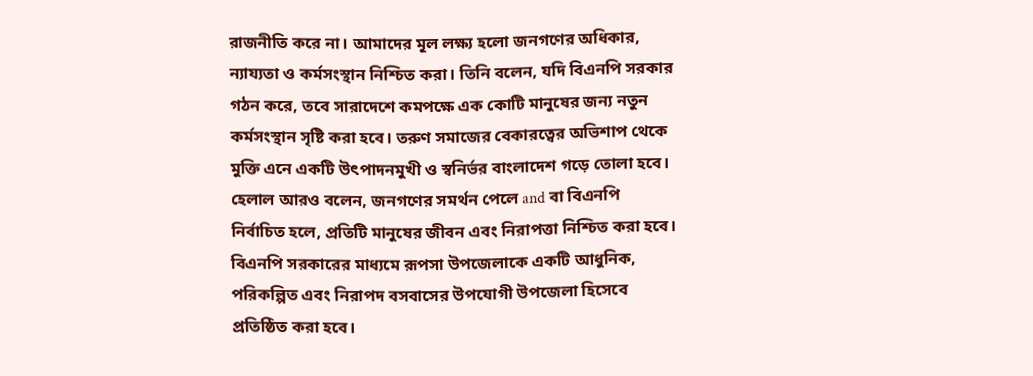রাজনীতি করে না। আমাদের মূল লক্ষ্য হলো জনগণের অধিকার, ন্যায্যতা ও কর্মসংস্থান নিশ্চিত করা। তিনি বলেন, যদি বিএনপি সরকার গঠন করে, তবে সারাদেশে কমপক্ষে এক কোটি মানুষের জন্য নতুন কর্মসংস্থান সৃষ্টি করা হবে। তরুণ সমাজের বেকারত্বের অভিশাপ থেকে মুক্তি এনে একটি উৎপাদনমুখী ও স্বনির্ভর বাংলাদেশ গড়ে তোলা হবে।
হেলাল আরও বলেন, জনগণের সমর্থন পেলে and বা বিএনপি নির্বাচিত হলে, প্রতিটি মানুষের জীবন এবং নিরাপত্তা নিশ্চিত করা হবে। বিএনপি সরকারের মাধ্যমে রূপসা উপজেলাকে একটি আধুনিক, পরিকল্পিত এবং নিরাপদ বসবাসের উপযোগী উপজেলা হিসেবে প্রতিষ্ঠিত করা হবে।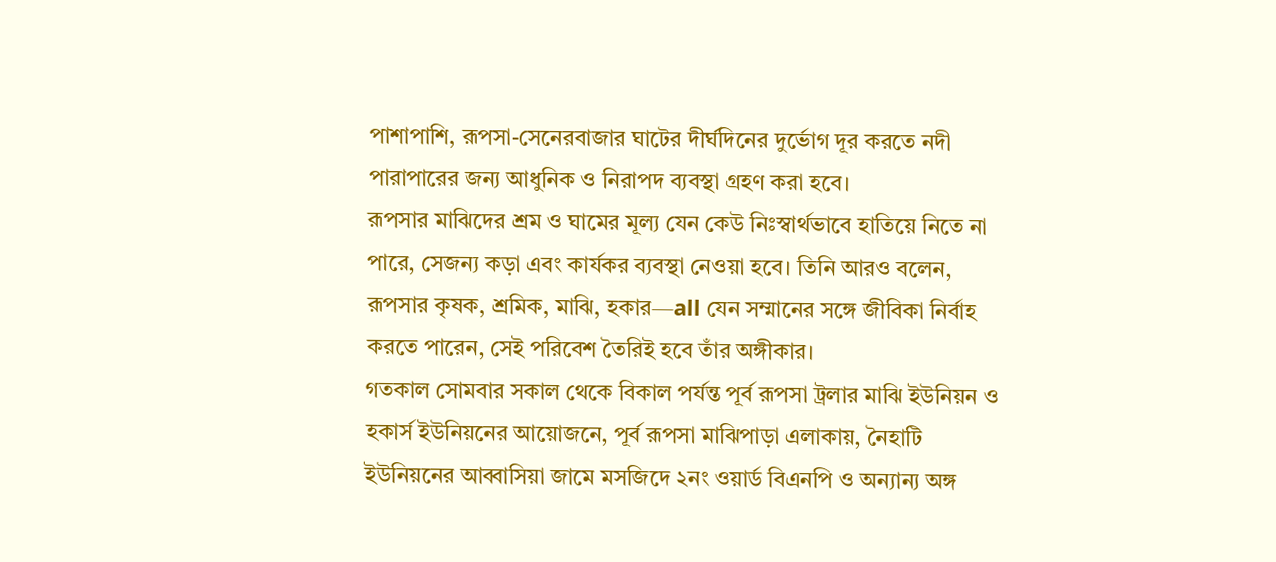পাশাপাশি, রূপসা-সেনেরবাজার ঘাটের দীর্ঘদিনের দুর্ভোগ দূর করতে নদী পারাপারের জন্য আধুনিক ও নিরাপদ ব্যবস্থা গ্রহণ করা হবে।
রূপসার মাঝিদের শ্রম ও ঘামের মূল্য যেন কেউ নিঃস্বার্থভাবে হাতিয়ে নিতে না পারে, সেজন্য কড়া এবং কার্যকর ব্যবস্থা নেওয়া হবে। তিনি আরও বলেন, রূপসার কৃষক, শ্রমিক, মাঝি, হকার—all যেন সম্মানের সঙ্গে জীবিকা নির্বাহ করতে পারেন, সেই পরিবেশ তৈরিই হবে তাঁর অঙ্গীকার।
গতকাল সোমবার সকাল থেকে বিকাল পর্যন্ত পূর্ব রূপসা ট্রলার মাঝি ইউনিয়ন ও হকার্স ইউনিয়নের আয়োজনে, পূর্ব রূপসা মাঝিপাড়া এলাকায়, নৈহাটি ইউনিয়নের আব্বাসিয়া জামে মসজিদে ২নং ওয়ার্ড বিএনপি ও অন্যান্য অঙ্গ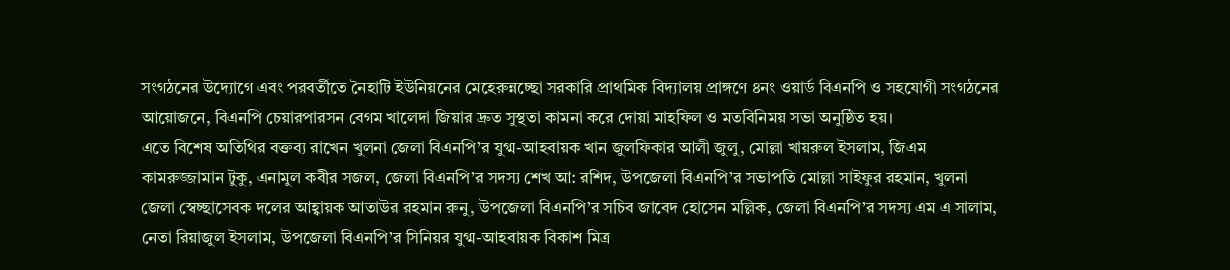সংগঠনের উদ্যোগে এবং পরবর্তীতে নৈহাটি ইউনিয়নের মেহেরুন্নচ্ছো সরকারি প্রাথমিক বিদ্যালয় প্রাঙ্গণে ৪নং ওয়ার্ড বিএনপি ও সহযোগী সংগঠনের আয়োজনে, বিএনপি চেয়ারপারসন বেগম খালেদা জিয়ার দ্রুত সুস্থতা কামনা করে দোয়া মাহফিল ও মতবিনিময় সভা অনুষ্ঠিত হয়।
এতে বিশেষ অতিথির বক্তব্য রাখেন খুলনা জেলা বিএনপি’র যুগ্ম-আহবায়ক খান জুলফিকার আলী জুলু, মোল্লা খায়রুল ইসলাম, জিএম কামরুজ্জামান টুকু, এনামুল কবীর সজল, জেলা বিএনপি’র সদস্য শেখ আ: রশিদ, উপজেলা বিএনপি’র সভাপতি মোল্লা সাইফুর রহমান, খুলনা জেলা স্বেচ্ছাসেবক দলের আহ্বায়ক আতাউর রহমান রুনু, উপজেলা বিএনপি’র সচিব জাবেদ হোসেন মল্লিক, জেলা বিএনপি’র সদস্য এম এ সালাম, নেতা রিয়াজুল ইসলাম, উপজেলা বিএনপি’র সিনিয়র যুগ্ম-আহবায়ক বিকাশ মিত্র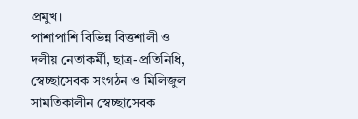প্রমুখ।
পাশাপাশি বিভিন্ন বিত্তশালী ও দলীয় নেতাকর্মী, ছাত্র-প্রতিনিধি, স্বেচ্ছাসেবক সংগঠন ও মিলিজুল সামতিকালীন স্বেচ্ছাসেবক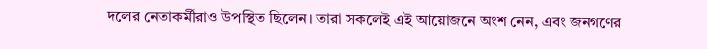দলের নেতাকর্মীরাও উপস্থিত ছিলেন। তারা সকলেই এই আয়োজনে অংশ নেন, এবং জনগণের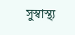সুস্বাস্থ্য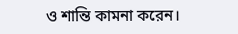ও শান্তি কামনা করেন।